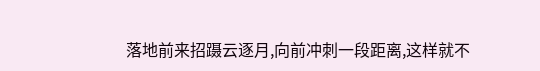落地前来招蹑云逐月,向前冲刺一段距离,这样就不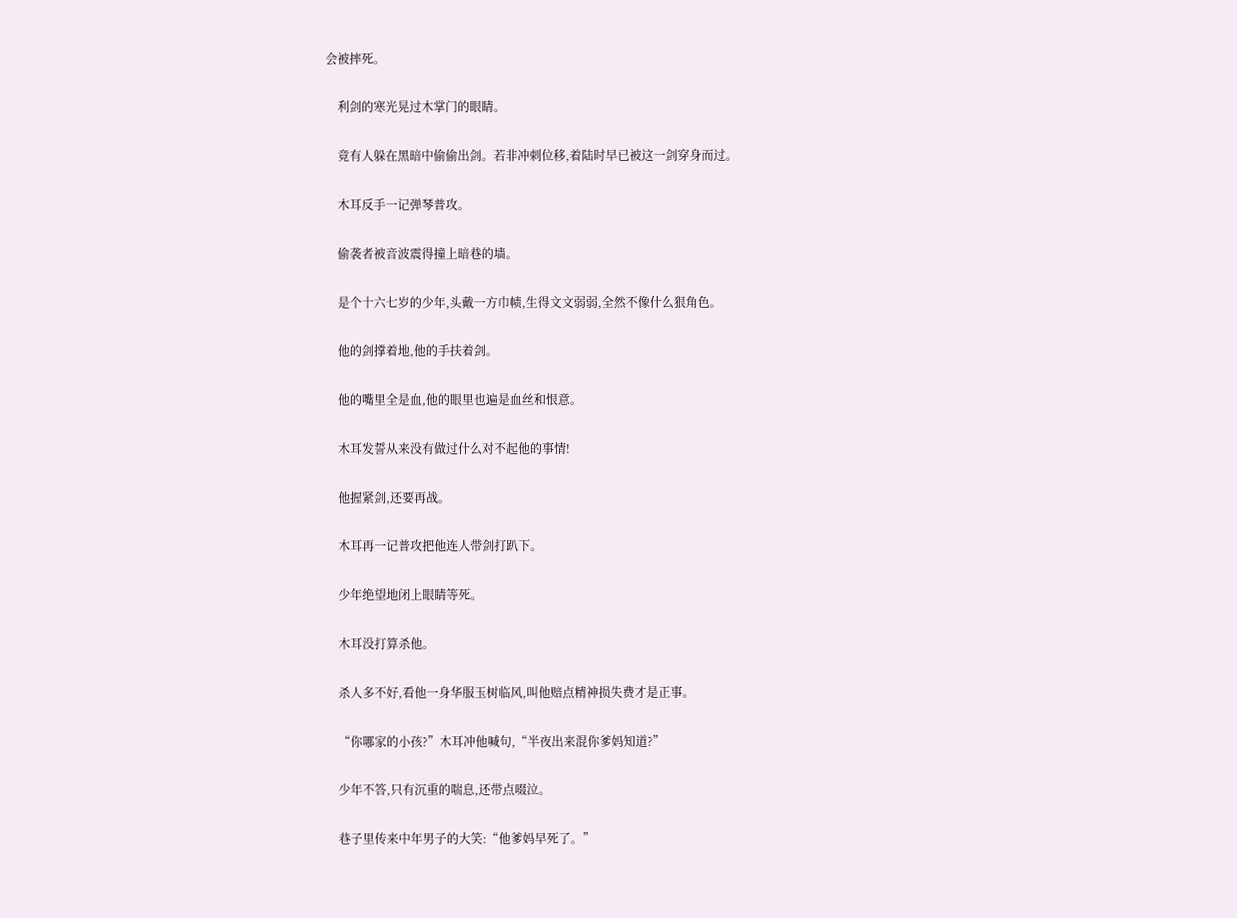会被摔死。

    利剑的寒光晃过木掌门的眼睛。

    竟有人躲在黑暗中偷偷出剑。若非冲刺位移,着陆时早已被这一剑穿身而过。

    木耳反手一记弹琴普攻。

    偷袭者被音波震得撞上暗巷的墙。

    是个十六七岁的少年,头戴一方巾帻,生得文文弱弱,全然不像什么狠角色。

    他的剑撑着地,他的手扶着剑。

    他的嘴里全是血,他的眼里也遍是血丝和恨意。

    木耳发誓从来没有做过什么对不起他的事情!

    他握紧剑,还要再战。

    木耳再一记普攻把他连人带剑打趴下。

    少年绝望地闭上眼睛等死。

    木耳没打算杀他。

    杀人多不好,看他一身华服玉树临风,叫他赔点精神损失费才是正事。

    “你哪家的小孩?”木耳冲他喊句,“半夜出来混你爹妈知道?”

    少年不答,只有沉重的喘息,还带点啜泣。

    巷子里传来中年男子的大笑:“他爹妈早死了。”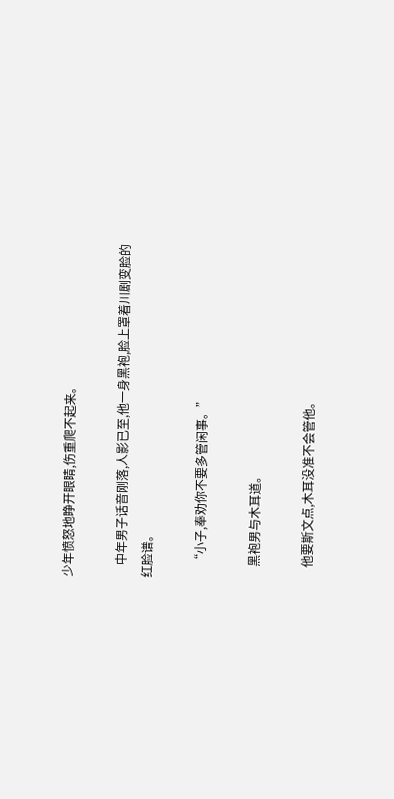少年愤怒地睁开眼睛,伤重爬不起来。

    中年男子话音刚落,人影已至,他一身黑袍,脸上罩着川剧变脸的红脸谱。

    “小子,奉劝你不要多管闲事。”

    黑袍男与木耳道。

    他要斯文点,木耳没准不会管他。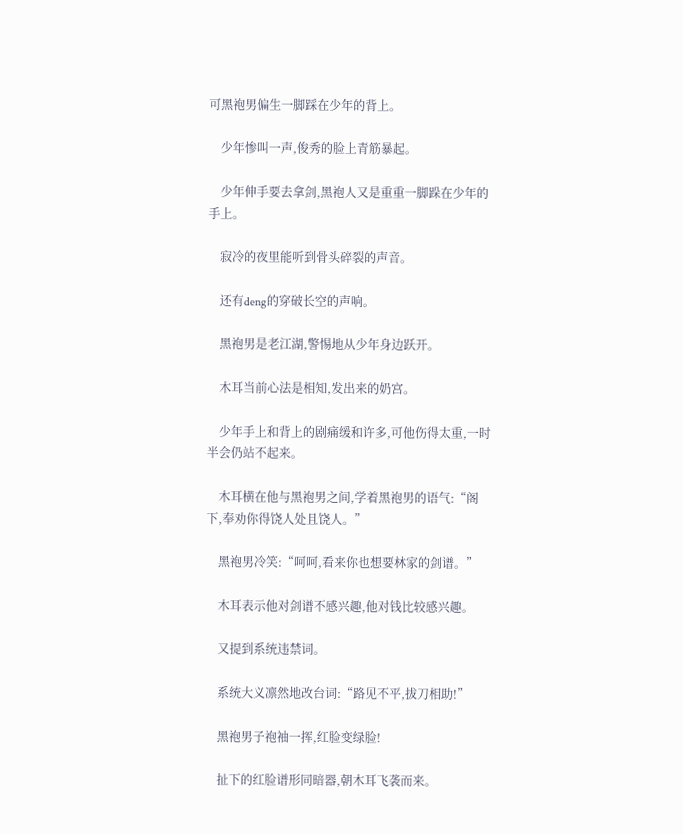可黑袍男偏生一脚踩在少年的背上。

    少年惨叫一声,俊秀的脸上青筋暴起。

    少年伸手要去拿剑,黑袍人又是重重一脚跺在少年的手上。

    寂冷的夜里能听到骨头碎裂的声音。

    还有deng的穿破长空的声响。

    黑袍男是老江湖,警惕地从少年身边跃开。

    木耳当前心法是相知,发出来的奶宫。

    少年手上和背上的剧痛缓和许多,可他伤得太重,一时半会仍站不起来。

    木耳横在他与黑袍男之间,学着黑袍男的语气:“阁下,奉劝你得饶人处且饶人。”

    黑袍男冷笑:“呵呵,看来你也想要林家的剑谱。”

    木耳表示他对剑谱不感兴趣,他对钱比较感兴趣。

    又提到系统违禁词。

    系统大义凛然地改台词:“路见不平,拔刀相助!”

    黑袍男子袍袖一挥,红脸变绿脸!

    扯下的红脸谱形同暗器,朝木耳飞袭而来。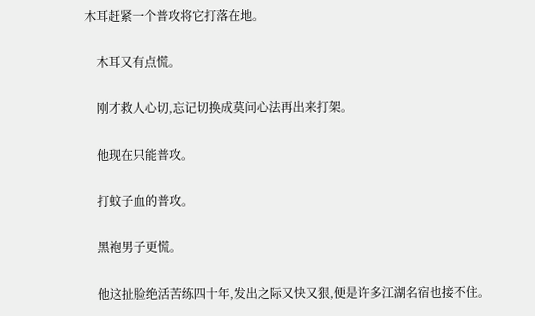木耳赶紧一个普攻将它打落在地。

    木耳又有点慌。

    刚才救人心切,忘记切换成莫问心法再出来打架。

    他现在只能普攻。

    打蚊子血的普攻。

    黑袍男子更慌。

    他这扯脸绝活苦练四十年,发出之际又快又狠,便是许多江湖名宿也接不住。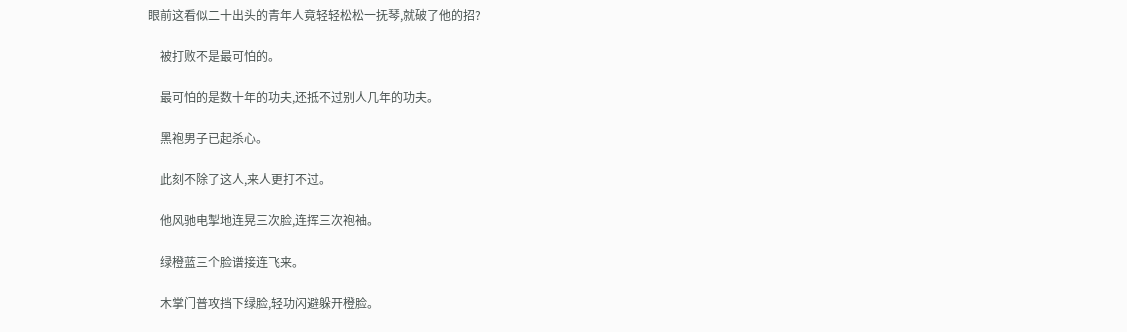眼前这看似二十出头的青年人竟轻轻松松一抚琴,就破了他的招?

    被打败不是最可怕的。

    最可怕的是数十年的功夫,还抵不过别人几年的功夫。

    黑袍男子已起杀心。

    此刻不除了这人,来人更打不过。

    他风驰电掣地连晃三次脸,连挥三次袍袖。

    绿橙蓝三个脸谱接连飞来。

    木掌门普攻挡下绿脸,轻功闪避躲开橙脸。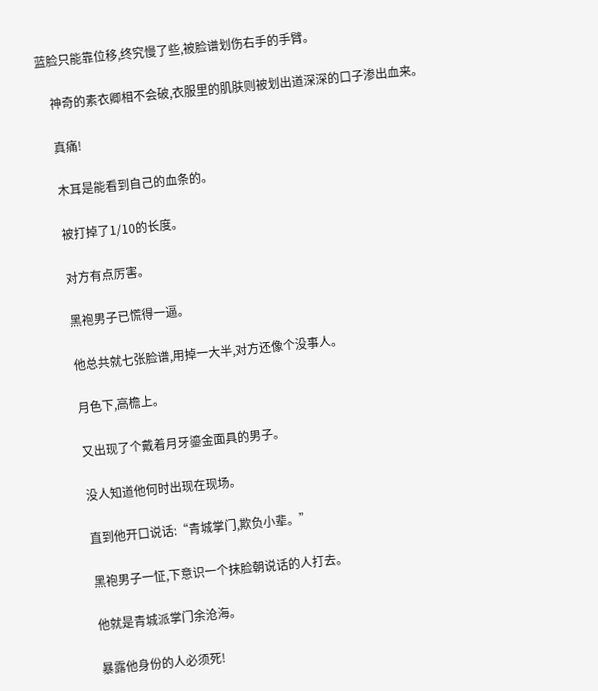蓝脸只能靠位移,终究慢了些,被脸谱划伤右手的手臂。

    神奇的素衣卿相不会破,衣服里的肌肤则被划出道深深的口子渗出血来。

    真痛!

    木耳是能看到自己的血条的。

    被打掉了1/10的长度。

    对方有点厉害。

    黑袍男子已慌得一逼。

    他总共就七张脸谱,用掉一大半,对方还像个没事人。

    月色下,高檐上。

    又出现了个戴着月牙鎏金面具的男子。

    没人知道他何时出现在现场。

    直到他开口说话:“青城掌门,欺负小辈。”

    黑袍男子一怔,下意识一个抹脸朝说话的人打去。

    他就是青城派掌门余沧海。

    暴露他身份的人必须死!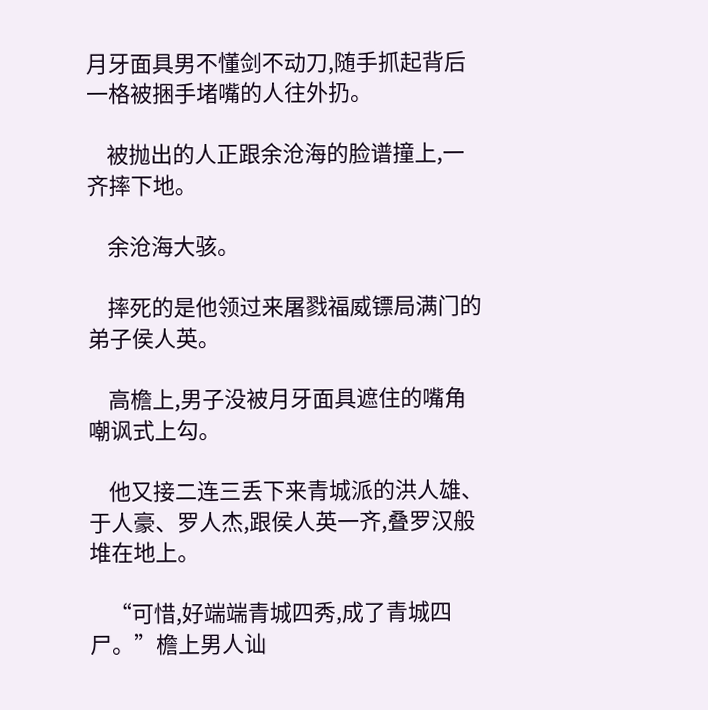月牙面具男不懂剑不动刀,随手抓起背后一格被捆手堵嘴的人往外扔。

    被抛出的人正跟余沧海的脸谱撞上,一齐摔下地。

    余沧海大骇。

    摔死的是他领过来屠戮福威镖局满门的弟子侯人英。

    高檐上,男子没被月牙面具遮住的嘴角嘲讽式上勾。

    他又接二连三丢下来青城派的洪人雄、于人豪、罗人杰,跟侯人英一齐,叠罗汉般堆在地上。

    “可惜,好端端青城四秀,成了青城四尸。”檐上男人讪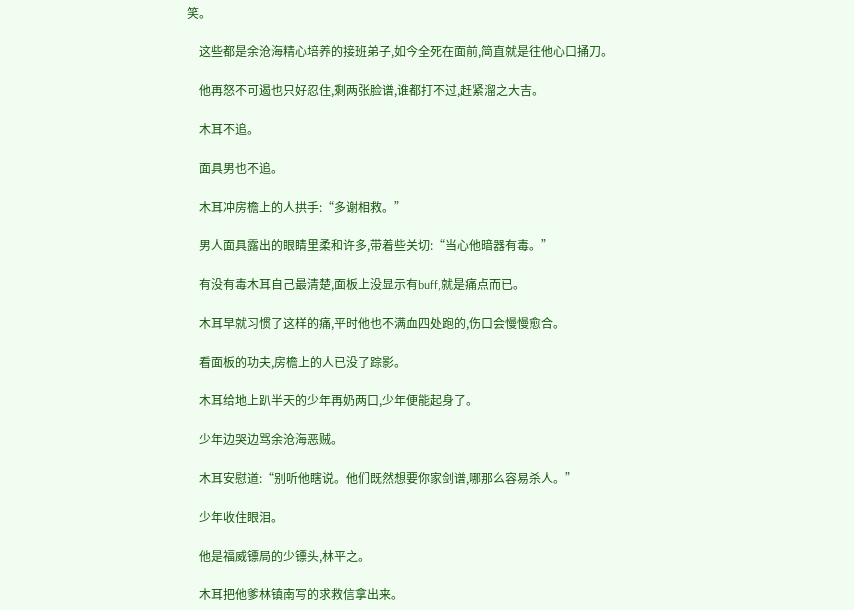笑。

    这些都是余沧海精心培养的接班弟子,如今全死在面前,简直就是往他心口捅刀。

    他再怒不可遏也只好忍住,剩两张脸谱,谁都打不过,赶紧溜之大吉。

    木耳不追。

    面具男也不追。

    木耳冲房檐上的人拱手:“多谢相救。”

    男人面具露出的眼睛里柔和许多,带着些关切:“当心他暗器有毒。”

    有没有毒木耳自己最清楚,面板上没显示有buff,就是痛点而已。

    木耳早就习惯了这样的痛,平时他也不满血四处跑的,伤口会慢慢愈合。

    看面板的功夫,房檐上的人已没了踪影。

    木耳给地上趴半天的少年再奶两口,少年便能起身了。

    少年边哭边骂余沧海恶贼。

    木耳安慰道:“别听他瞎说。他们既然想要你家剑谱,哪那么容易杀人。”

    少年收住眼泪。

    他是福威镖局的少镖头,林平之。

    木耳把他爹林镇南写的求救信拿出来。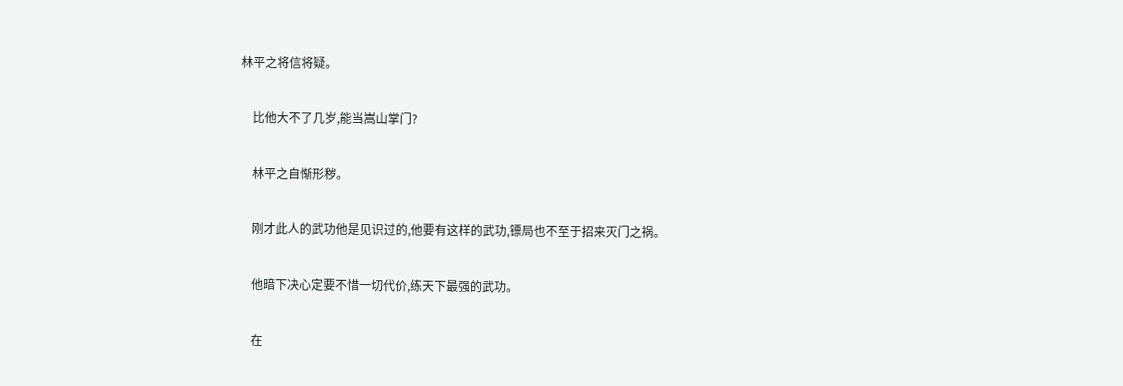林平之将信将疑。

    比他大不了几岁,能当嵩山掌门?

    林平之自惭形秽。

    刚才此人的武功他是见识过的,他要有这样的武功,镖局也不至于招来灭门之祸。

    他暗下决心定要不惜一切代价,练天下最强的武功。

    在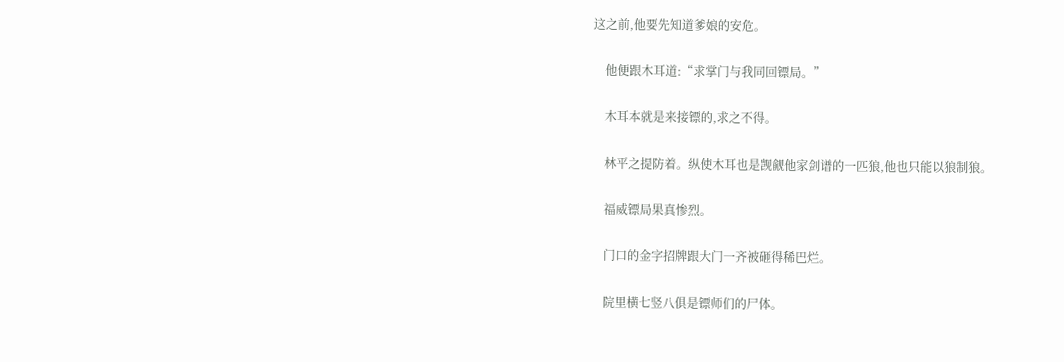这之前,他要先知道爹娘的安危。

    他便跟木耳道:“求掌门与我同回镖局。”

    木耳本就是来接镖的,求之不得。

    林平之提防着。纵使木耳也是觊觎他家剑谱的一匹狼,他也只能以狼制狼。

    福威镖局果真惨烈。

    门口的金字招牌跟大门一齐被砸得稀巴烂。

    院里横七竖八俱是镖师们的尸体。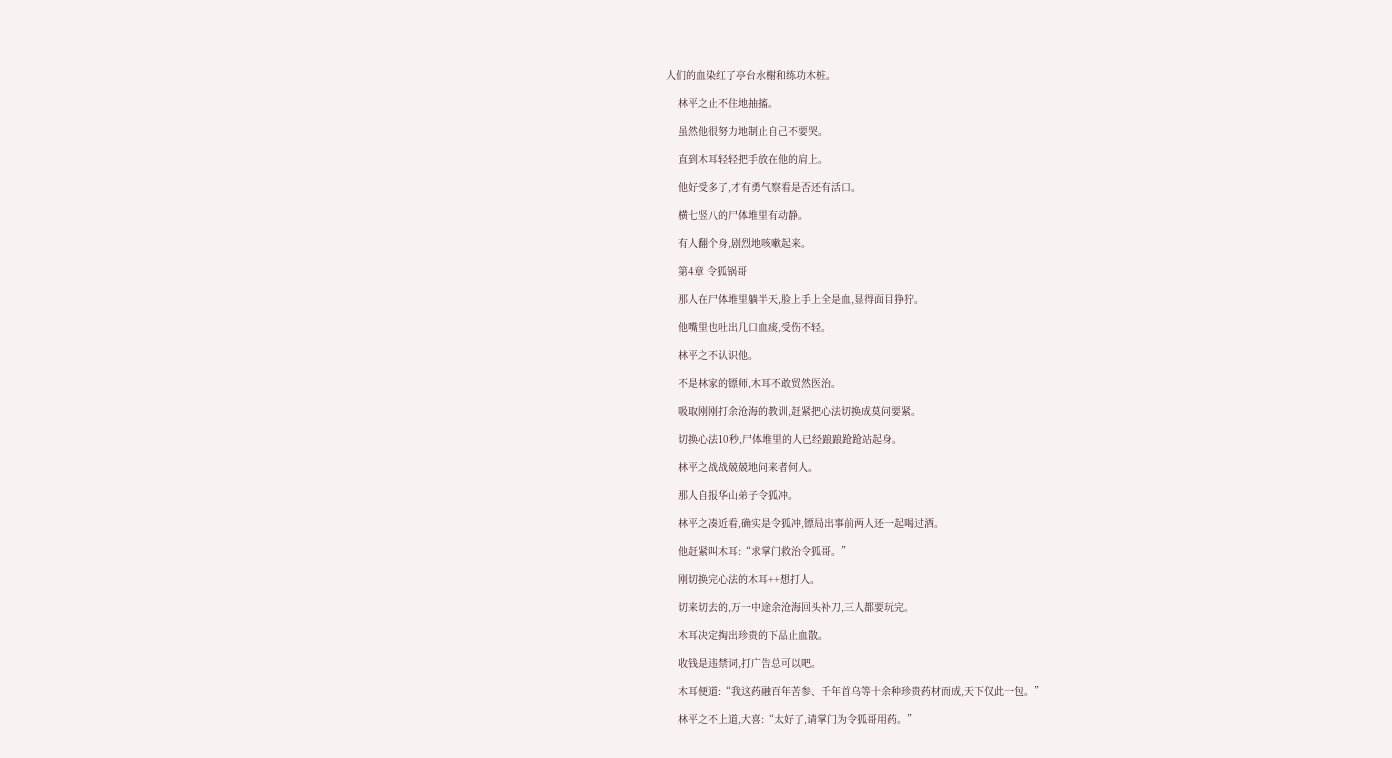人们的血染红了亭台水榭和练功木桩。

    林平之止不住地抽搐。

    虽然他很努力地制止自己不要哭。

    直到木耳轻轻把手放在他的肩上。

    他好受多了,才有勇气察看是否还有活口。

    横七竖八的尸体堆里有动静。

    有人翻个身,剧烈地咳嗽起来。

    第4章 令狐锅哥

    那人在尸体堆里躺半天,脸上手上全是血,显得面目狰狞。

    他嘴里也吐出几口血痰,受伤不轻。

    林平之不认识他。

    不是林家的镖师,木耳不敢贸然医治。

    吸取刚刚打余沧海的教训,赶紧把心法切换成莫问要紧。

    切换心法10秒,尸体堆里的人已经踉踉跄跄站起身。

    林平之战战兢兢地问来者何人。

    那人自报华山弟子令狐冲。

    林平之凑近看,确实是令狐冲,镖局出事前两人还一起喝过酒。

    他赶紧叫木耳:“求掌门救治令狐哥。”

    刚切换完心法的木耳++想打人。

    切来切去的,万一中途余沧海回头补刀,三人都要玩完。

    木耳决定掏出珍贵的下品止血散。

    收钱是违禁词,打广告总可以吧。

    木耳便道:“我这药融百年苦参、千年首乌等十余种珍贵药材而成,天下仅此一包。”

    林平之不上道,大喜:“太好了,请掌门为令狐哥用药。”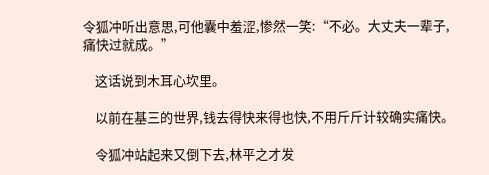令狐冲听出意思,可他囊中羞涩,惨然一笑:“不必。大丈夫一辈子,痛快过就成。”

    这话说到木耳心坎里。

    以前在基三的世界,钱去得快来得也快,不用斤斤计较确实痛快。

    令狐冲站起来又倒下去,林平之才发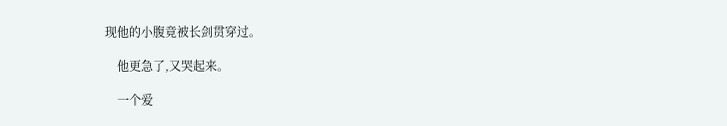现他的小腹竟被长剑贯穿过。

    他更急了,又哭起来。

    一个爱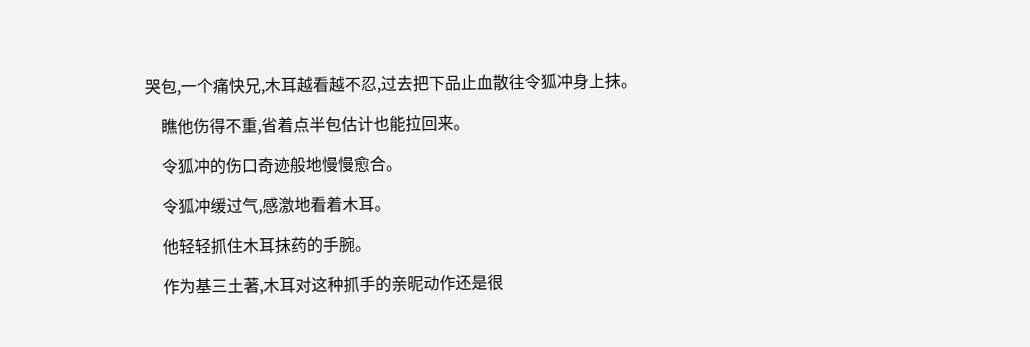哭包,一个痛快兄,木耳越看越不忍,过去把下品止血散往令狐冲身上抹。

    瞧他伤得不重,省着点半包估计也能拉回来。

    令狐冲的伤口奇迹般地慢慢愈合。

    令狐冲缓过气,感激地看着木耳。

    他轻轻抓住木耳抹药的手腕。

    作为基三土著,木耳对这种抓手的亲昵动作还是很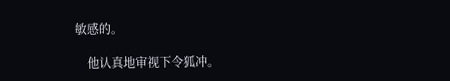敏感的。

    他认真地审视下令狐冲。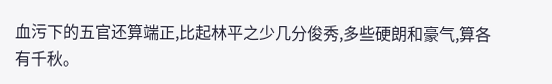血污下的五官还算端正,比起林平之少几分俊秀,多些硬朗和豪气,算各有千秋。